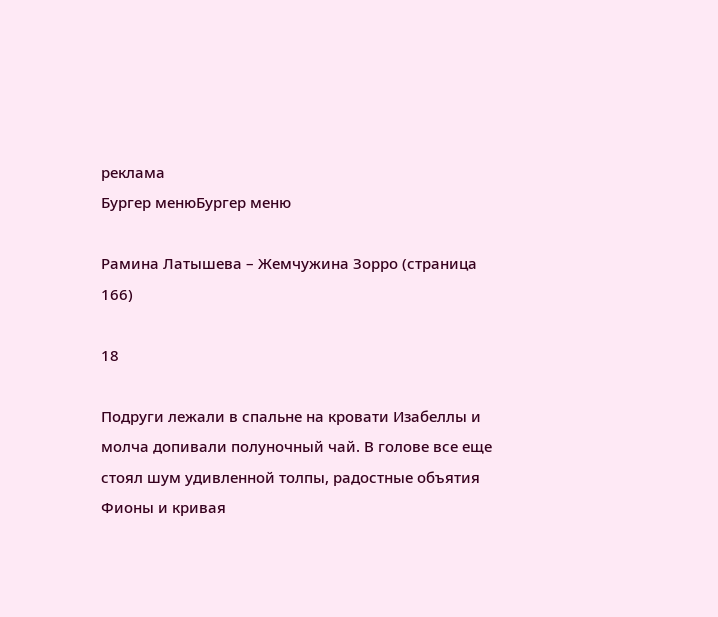реклама
Бургер менюБургер меню

Рамина Латышева – Жемчужина Зорро (страница 166)

18

Подруги лежали в спальне на кровати Изабеллы и молча допивали полуночный чай. В голове все еще стоял шум удивленной толпы, радостные объятия Фионы и кривая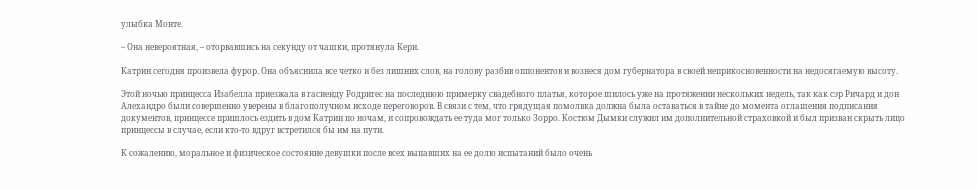улыбка Монте.

– Она невероятная, – оторвавшись на секунду от чашки, протянула Кери.

Катрин сегодня произвела фурор. Она объяснила все четко и без лишних слов, на голову разбив оппонентов и вознеся дом губернатора в своей неприкосновенности на недосягаемую высоту.

Этой ночью принцесса Изабелла приезжала в гасиенду Родригес на последнюю примерку свадебного платья, которое шилось уже на протяжении нескольких недель, так как сэр Ричард и дон Алехандро были совершенно уверены в благополучном исходе переговоров. В связи с тем, что грядущая помолвка должна была оставаться в тайне до момента оглашения подписания документов, принцессе пришлось ездить в дом Катрин по ночам, и сопровождать ее туда мог только Зорро. Костюм Дымки служил им дополнительной страховкой и был призван скрыть лицо принцессы в случае, если кто-то вдруг встретился бы им на пути.

К сожалению, моральное и физическое состояние девушки после всех выпавших на ее долю испытаний было очень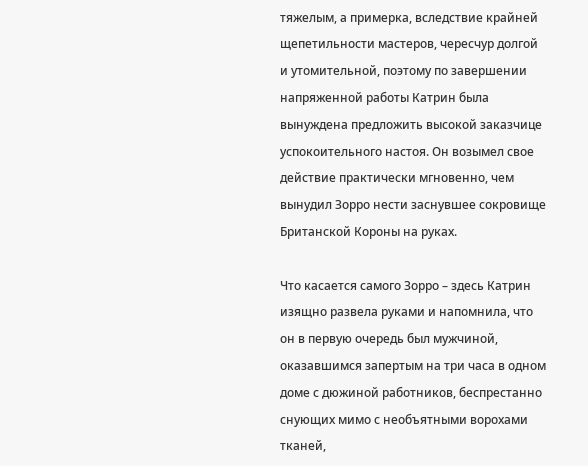тяжелым, а примерка, вследствие крайней щепетильности мастеров, чересчур долгой и утомительной, поэтому по завершении напряженной работы Катрин была вынуждена предложить высокой заказчице успокоительного настоя. Он возымел свое действие практически мгновенно, чем вынудил Зорро нести заснувшее сокровище Британской Короны на руках.

Что касается самого Зорро – здесь Катрин изящно развела руками и напомнила, что он в первую очередь был мужчиной, оказавшимся запертым на три часа в одном доме с дюжиной работников, беспрестанно снующих мимо с необъятными ворохами тканей,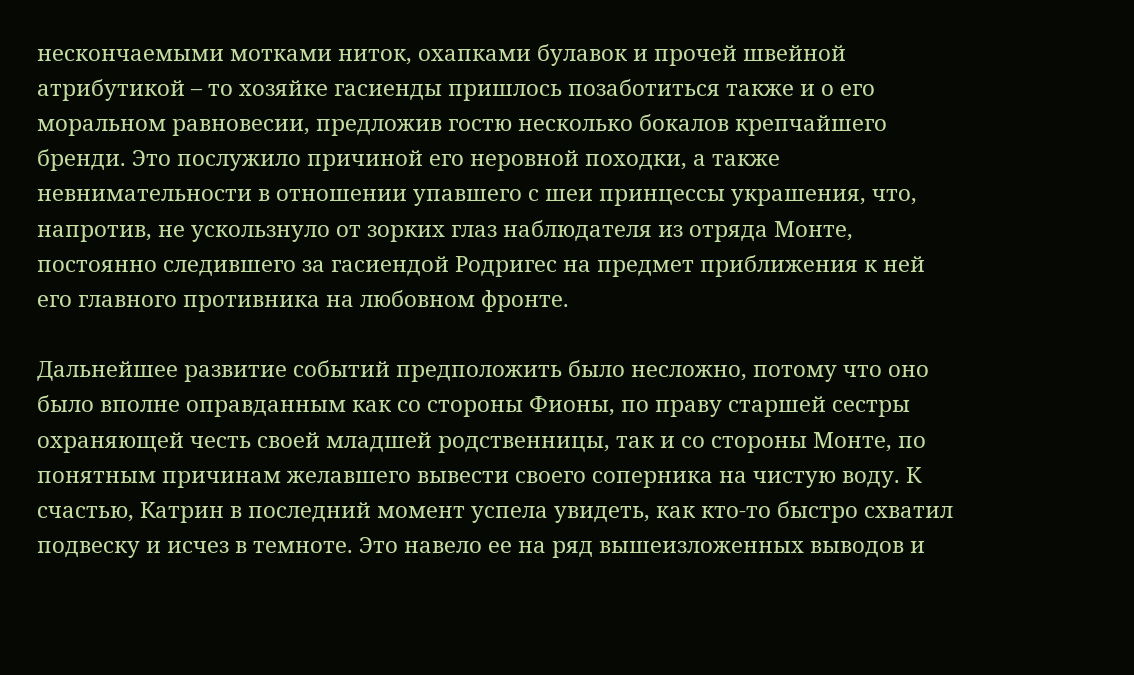нескончаемыми мотками ниток, охапками булавок и прочей швейной атрибутикой – то хозяйке гасиенды пришлось позаботиться также и о его моральном равновесии, предложив гостю несколько бокалов крепчайшего бренди. Это послужило причиной его неровной походки, а также невнимательности в отношении упавшего с шеи принцессы украшения, что, напротив, не ускользнуло от зорких глаз наблюдателя из отряда Монте, постоянно следившего за гасиендой Родригес на предмет приближения к ней его главного противника на любовном фронте.

Дальнейшее развитие событий предположить было несложно, потому что оно было вполне оправданным как со стороны Фионы, по праву старшей сестры охраняющей честь своей младшей родственницы, так и со стороны Монте, по понятным причинам желавшего вывести своего соперника на чистую воду. К счастью, Катрин в последний момент успела увидеть, как кто-то быстро схватил подвеску и исчез в темноте. Это навело ее на ряд вышеизложенных выводов и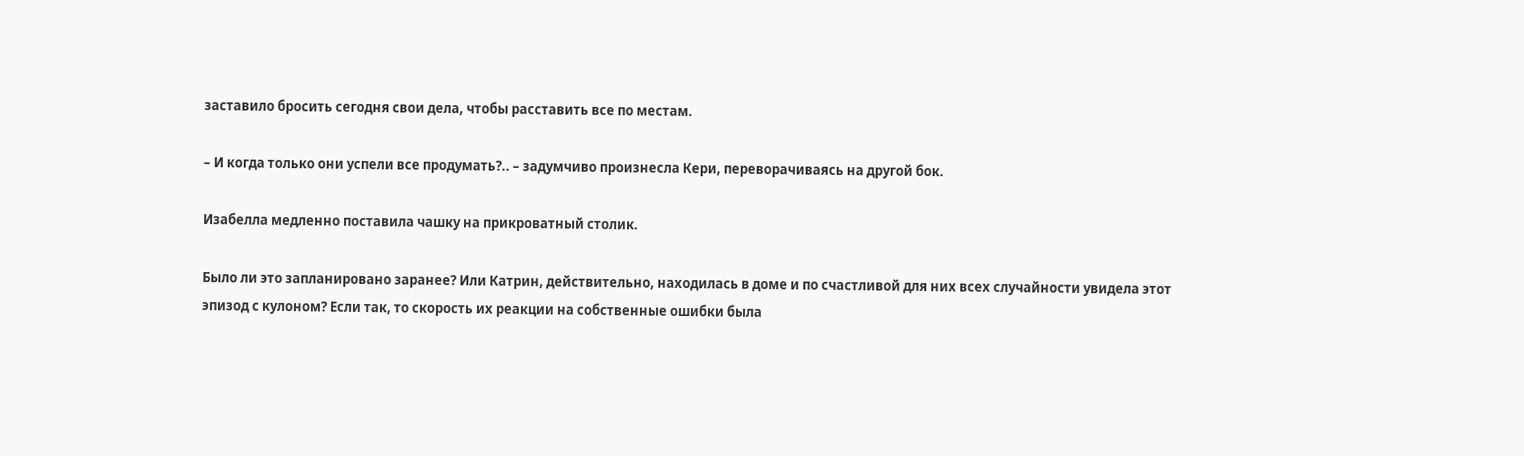заставило бросить сегодня свои дела, чтобы расставить все по местам.

– И когда только они успели все продумать?.. – задумчиво произнесла Кери, переворачиваясь на другой бок.

Изабелла медленно поставила чашку на прикроватный столик.

Было ли это запланировано заранее? Или Катрин, действительно, находилась в доме и по счастливой для них всех случайности увидела этот эпизод с кулоном? Если так, то скорость их реакции на собственные ошибки была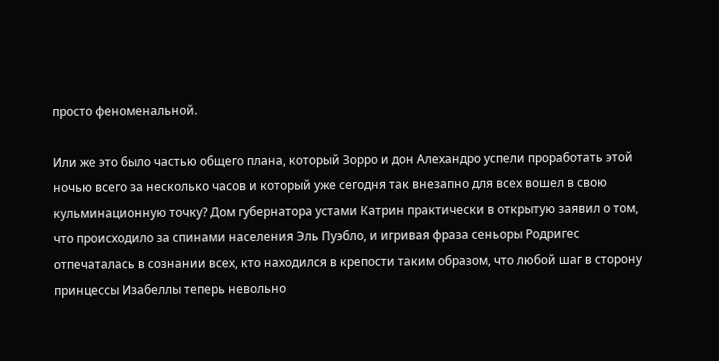просто феноменальной.

Или же это было частью общего плана, который Зорро и дон Алехандро успели проработать этой ночью всего за несколько часов и который уже сегодня так внезапно для всех вошел в свою кульминационную точку? Дом губернатора устами Катрин практически в открытую заявил о том, что происходило за спинами населения Эль Пуэбло, и игривая фраза сеньоры Родригес отпечаталась в сознании всех, кто находился в крепости таким образом, что любой шаг в сторону принцессы Изабеллы теперь невольно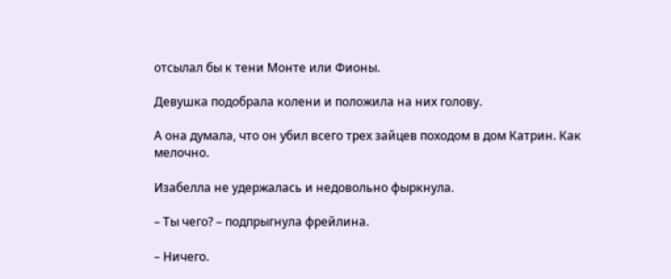отсылал бы к тени Монте или Фионы.

Девушка подобрала колени и положила на них голову.

А она думала, что он убил всего трех зайцев походом в дом Катрин. Как мелочно.

Изабелла не удержалась и недовольно фыркнула.

– Ты чего? – подпрыгнула фрейлина.

– Ничего.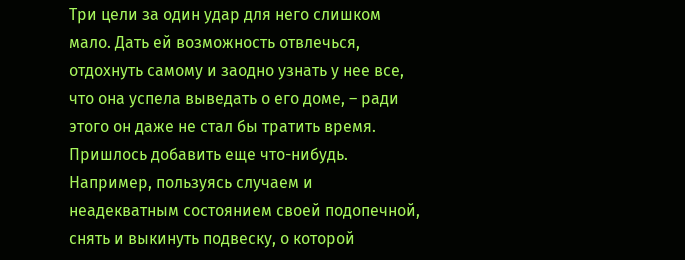Три цели за один удар для него слишком мало. Дать ей возможность отвлечься, отдохнуть самому и заодно узнать у нее все, что она успела выведать о его доме, – ради этого он даже не стал бы тратить время. Пришлось добавить еще что-нибудь. Например, пользуясь случаем и неадекватным состоянием своей подопечной, снять и выкинуть подвеску, о которой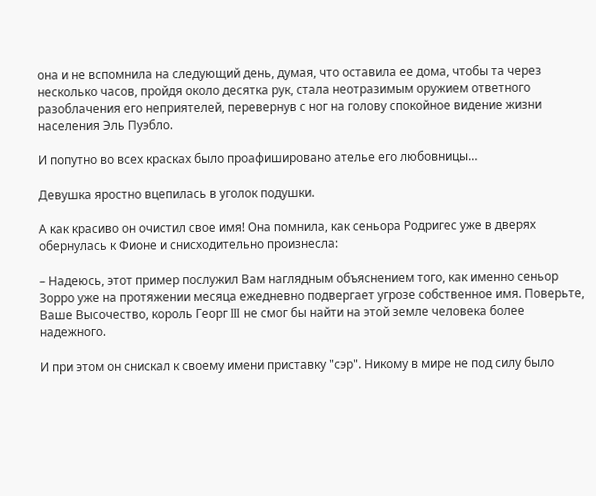она и не вспомнила на следующий день, думая, что оставила ее дома, чтобы та через несколько часов, пройдя около десятка рук, стала неотразимым оружием ответного разоблачения его неприятелей, перевернув с ног на голову спокойное видение жизни населения Эль Пуэбло.

И попутно во всех красках было проафишировано ателье его любовницы…

Девушка яростно вцепилась в уголок подушки.

А как красиво он очистил свое имя! Она помнила, как сеньора Родригес уже в дверях обернулась к Фионе и снисходительно произнесла:

– Надеюсь, этот пример послужил Вам наглядным объяснением того, как именно сеньор Зорро уже на протяжении месяца ежедневно подвергает угрозе собственное имя. Поверьте, Ваше Высочество, король Георг III не смог бы найти на этой земле человека более надежного.

И при этом он снискал к своему имени приставку "сэр". Никому в мире не под силу было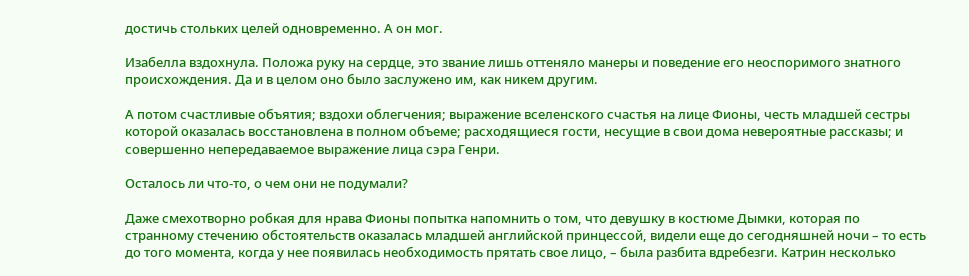достичь стольких целей одновременно. А он мог.

Изабелла вздохнула. Положа руку на сердце, это звание лишь оттеняло манеры и поведение его неоспоримого знатного происхождения. Да и в целом оно было заслужено им, как никем другим.

А потом счастливые объятия; вздохи облегчения; выражение вселенского счастья на лице Фионы, честь младшей сестры которой оказалась восстановлена в полном объеме; расходящиеся гости, несущие в свои дома невероятные рассказы; и совершенно непередаваемое выражение лица сэра Генри.

Осталось ли что-то, о чем они не подумали?

Даже смехотворно робкая для нрава Фионы попытка напомнить о том, что девушку в костюме Дымки, которая по странному стечению обстоятельств оказалась младшей английской принцессой, видели еще до сегодняшней ночи – то есть до того момента, когда у нее появилась необходимость прятать свое лицо, – была разбита вдребезги. Катрин несколько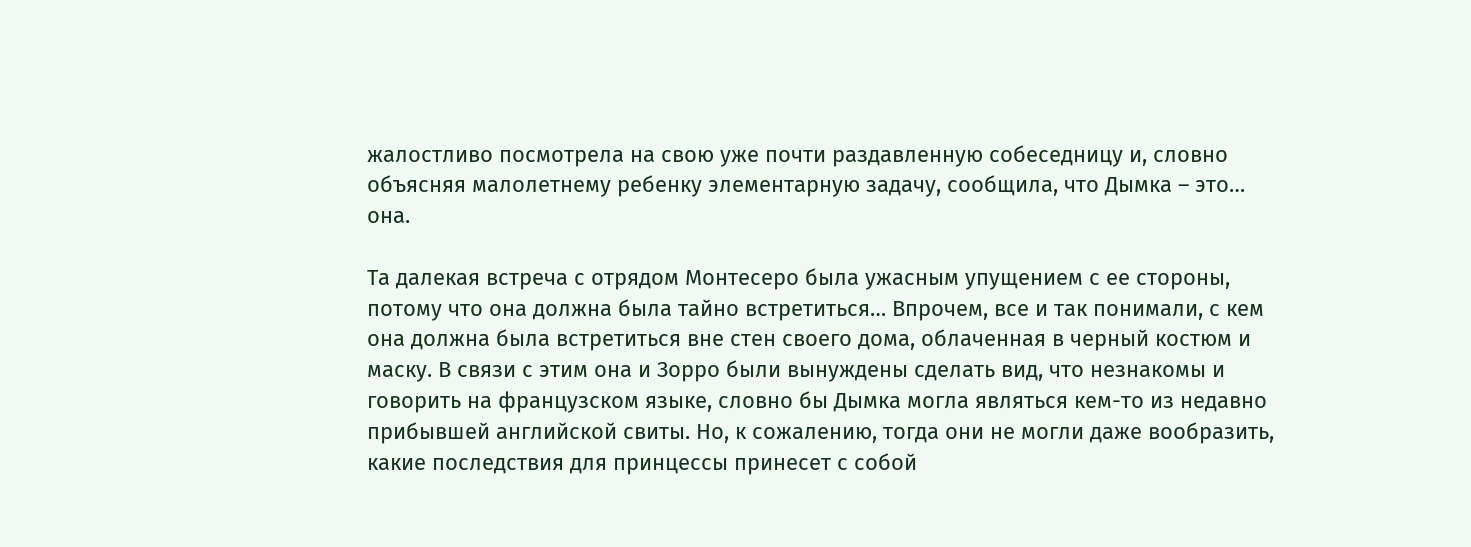жалостливо посмотрела на свою уже почти раздавленную собеседницу и, словно объясняя малолетнему ребенку элементарную задачу, сообщила, что Дымка – это… она.

Та далекая встреча с отрядом Монтесеро была ужасным упущением с ее стороны, потому что она должна была тайно встретиться… Впрочем, все и так понимали, с кем она должна была встретиться вне стен своего дома, облаченная в черный костюм и маску. В связи с этим она и Зорро были вынуждены сделать вид, что незнакомы и говорить на французском языке, словно бы Дымка могла являться кем-то из недавно прибывшей английской свиты. Но, к сожалению, тогда они не могли даже вообразить, какие последствия для принцессы принесет с собой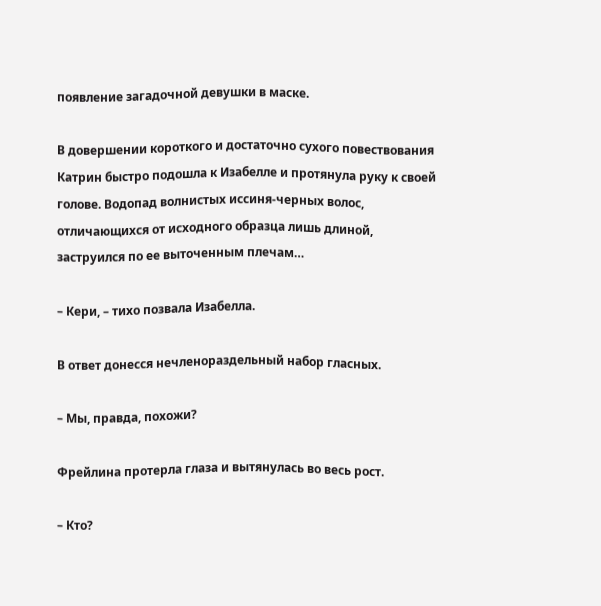появление загадочной девушки в маске.

В довершении короткого и достаточно сухого повествования Катрин быстро подошла к Изабелле и протянула руку к своей голове. Водопад волнистых иссиня-черных волос, отличающихся от исходного образца лишь длиной, заструился по ее выточенным плечам…

– Кери, – тихо позвала Изабелла.

В ответ донесся нечленораздельный набор гласных.

– Мы, правда, похожи?

Фрейлина протерла глаза и вытянулась во весь рост.

– Кто?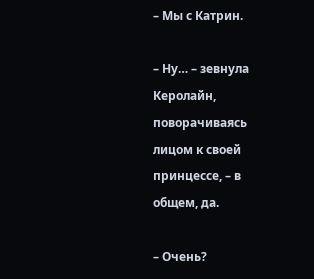– Мы с Катрин.

– Ну… – зевнула Керолайн, поворачиваясь лицом к своей принцессе, – в общем, да.

– Очень?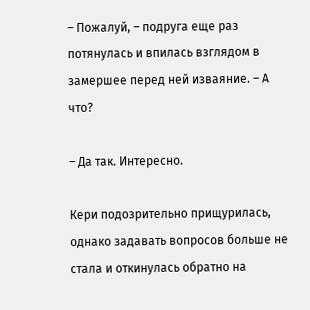– Пожалуй, – подруга еще раз потянулась и впилась взглядом в замершее перед ней изваяние. – А что?

– Да так. Интересно.

Кери подозрительно прищурилась, однако задавать вопросов больше не стала и откинулась обратно на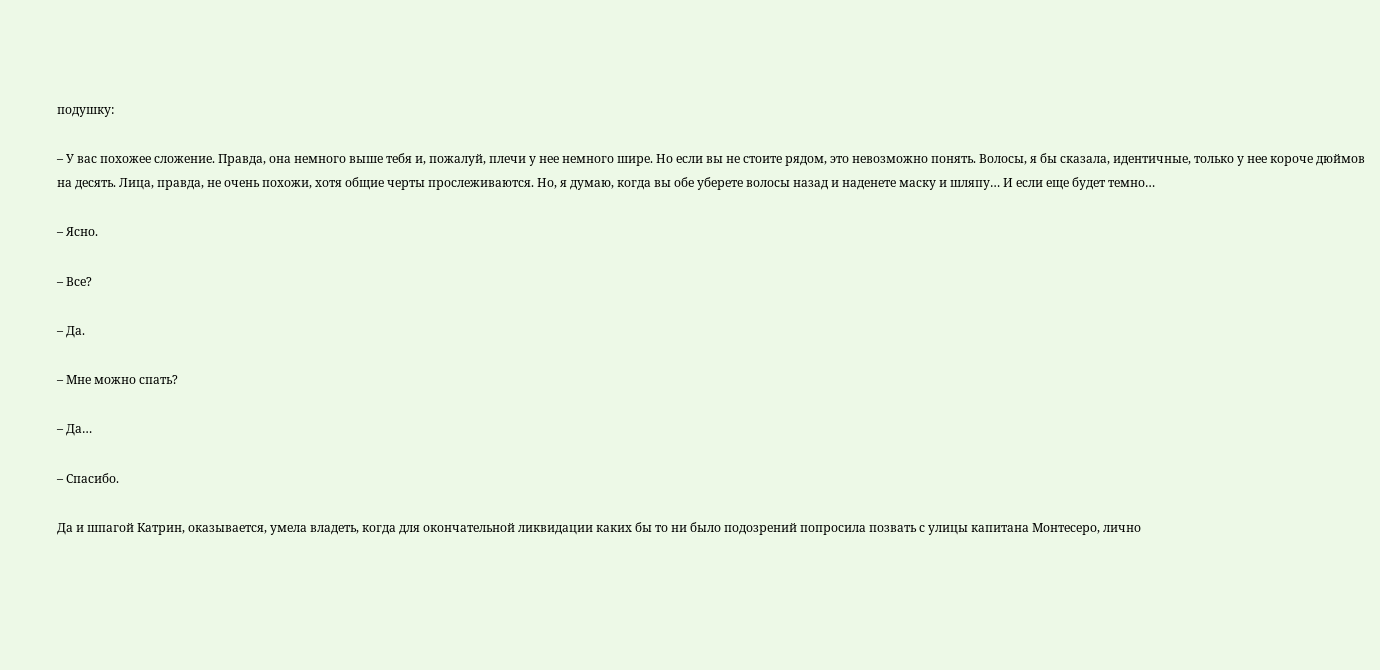подушку:

– У вас похожее сложение. Правда, она немного выше тебя и, пожалуй, плечи у нее немного шире. Но если вы не стоите рядом, это невозможно понять. Волосы, я бы сказала, идентичные, только у нее короче дюймов на десять. Лица, правда, не очень похожи, хотя общие черты прослеживаются. Но, я думаю, когда вы обе уберете волосы назад и наденете маску и шляпу… И если еще будет темно…

– Ясно.

– Все?

– Да.

– Мне можно спать?

– Да…

– Спасибо.

Да и шпагой Катрин, оказывается, умела владеть, когда для окончательной ликвидации каких бы то ни было подозрений попросила позвать с улицы капитана Монтесеро, лично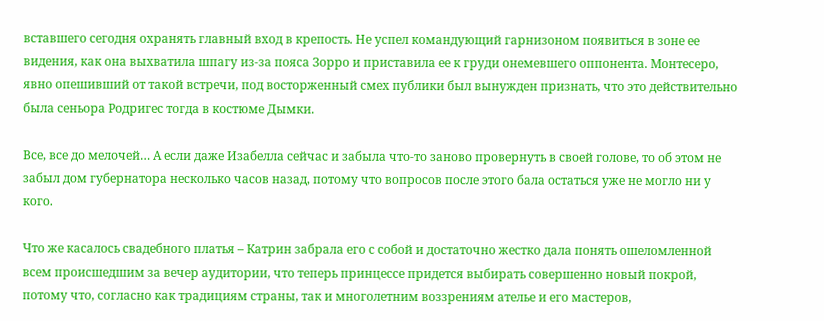вставшего сегодня охранять главный вход в крепость. Не успел командующий гарнизоном появиться в зоне ее видения, как она выхватила шпагу из-за пояса Зорро и приставила ее к груди онемевшего оппонента. Монтесеро, явно опешивший от такой встречи, под восторженный смех публики был вынужден признать, что это действительно была сеньора Родригес тогда в костюме Дымки.

Все, все до мелочей… А если даже Изабелла сейчас и забыла что-то заново провернуть в своей голове, то об этом не забыл дом губернатора несколько часов назад, потому что вопросов после этого бала остаться уже не могло ни у кого.

Что же касалось свадебного платья – Катрин забрала его с собой и достаточно жестко дала понять ошеломленной всем происшедшим за вечер аудитории, что теперь принцессе придется выбирать совершенно новый покрой, потому что, согласно как традициям страны, так и многолетним воззрениям ателье и его мастеров,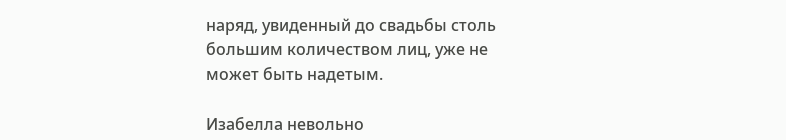наряд, увиденный до свадьбы столь большим количеством лиц, уже не может быть надетым.

Изабелла невольно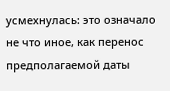усмехнулась: это означало не что иное, как перенос предполагаемой даты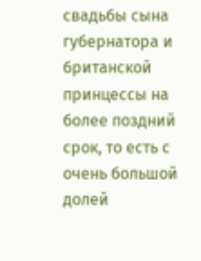свадьбы сына губернатора и британской принцессы на более поздний срок, то есть с очень большой долей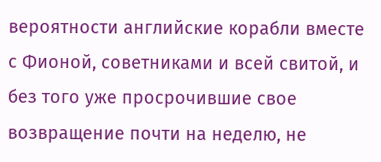вероятности английские корабли вместе с Фионой, советниками и всей свитой, и без того уже просрочившие свое возвращение почти на неделю, не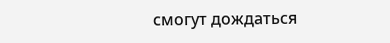смогут дождаться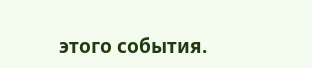этого события.